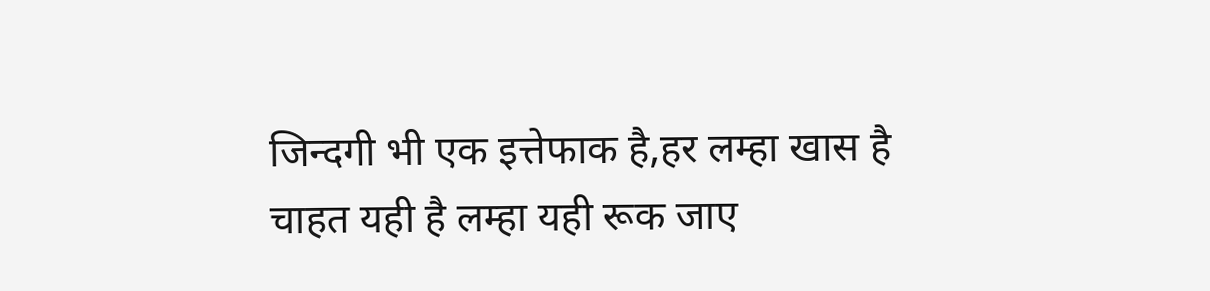जिन्दगी भी एक इत्तेफाक है,हर लम्हा खास है
चाहत यही है लम्हा यही रूक जाए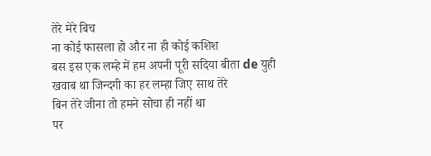तेरे मेरे बिच
ना कोई फासला हो और ना ही कोई कशिश
बस इस एक लम्हे में हम अपनी पूरी सदिया बीता de युही
खवाब था जिन्दगी का हर लम्हा जिए साथ तेरे
बिन तेरे जीना तो हमने सोचा ही नहीं था
पर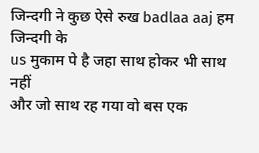जिन्दगी ने कुछ ऐसे रुख badlaa aaj हम जिन्दगी के
us मुकाम पे है जहा साथ होकर भी साथ नहीं
और जो साथ रह गया वो बस एक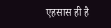एहसास ही है